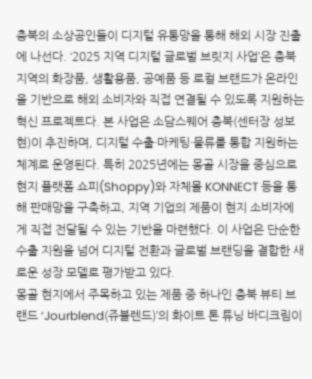충북의 소상공인들이 디지털 유통망을 통해 해외 시장 진출에 나선다. ‘2025 지역 디지털 글로벌 브릿지 사업’은 충북 지역의 화장품, 생활용품, 공예품 등 로컬 브랜드가 온라인을 기반으로 해외 소비자와 직접 연결될 수 있도록 지원하는 혁신 프로젝트다. 본 사업은 소담스퀘어 충북(센터장 성보현)이 추진하며, 디지털 수출·마케팅·물류를 통합 지원하는 체계로 운영된다. 특히 2025년에는 몽골 시장을 중심으로 현지 플랫폼 쇼피(Shoppy)와 자체몰 KONNECT 등을 통해 판매망을 구축하고, 지역 기업의 제품이 현지 소비자에게 직접 전달될 수 있는 기반을 마련했다. 이 사업은 단순한 수출 지원을 넘어 디지털 전환과 글로벌 브랜딩을 결합한 새로운 성장 모델로 평가받고 있다.
몽골 현지에서 주목하고 있는 제품 중 하나인 충북 뷰티 브랜드 ‘Jourblend(쥬블렌드)’의 화이트 톤 튜닝 바디크림이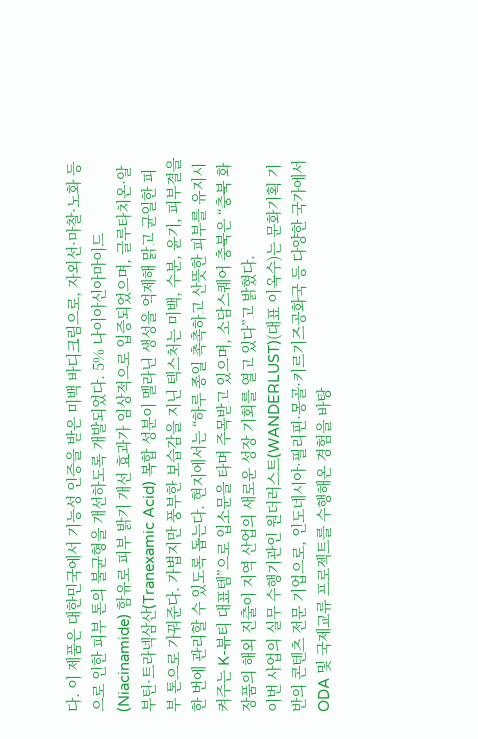다. 이 제품은 대한민국에서 기능성 인증을 받은 미백 바디크림으로, 자외선·마찰·노화 등으로 인한 피부 톤의 불균형을 개선하도록 개발되었다. 5% 나이아신아마이드(Niacinamide) 함유로 피부 밝기 개선 효과가 임상적으로 입증되었으며, 글루타치온·알부틴·트라넥삼산(Tranexamic Acid) 복합 성분이 멜라닌 생성을 억제해 맑고 균일한 피부 톤으로 가꿔준다. 가볍지만 풍부한 보습감을 지닌 텍스처는 미백, 수분, 윤기, 피부결을 한 번에 관리할 수 있도록 돕는다. 현지에서는 “하루 종일 촉촉하고 산뜻한 피부를 유지시켜주는 K-뷰티 대표템”으로 입소문을 타며 주목받고 있으며, 소담스퀘어 충북은 “충북 화장품의 해외 진출이 지역 산업의 새로운 성장 기회를 열고 있다”고 밝혔다.
이번 사업의 실무 수행기관인 원더러스트(WANDERLUST)(대표 이옥수)는 문화기획 기반의 콘텐츠 전문 기업으로, 인도네시아·필리핀·몽골·키르기즈공화국 등 다양한 국가에서 ODA 및 국제교류 프로젝트를 수행해온 경험을 바탕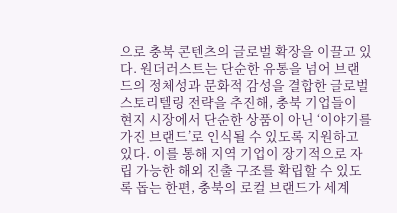으로 충북 콘텐츠의 글로벌 확장을 이끌고 있다. 원더러스트는 단순한 유통을 넘어 브랜드의 정체성과 문화적 감성을 결합한 글로벌 스토리텔링 전략을 추진해, 충북 기업들이 현지 시장에서 단순한 상품이 아닌 ‘이야기를 가진 브랜드’로 인식될 수 있도록 지원하고 있다. 이를 통해 지역 기업이 장기적으로 자립 가능한 해외 진출 구조를 확립할 수 있도록 돕는 한편, 충북의 로컬 브랜드가 세계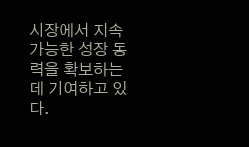시장에서 지속 가능한 성장 동력을 확보하는 데 기여하고 있다.